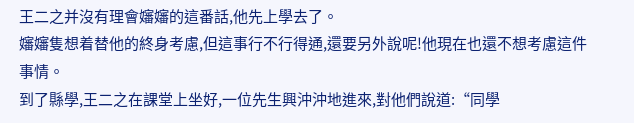王二之并沒有理會嬸嬸的這番話,他先上學去了。
嬸嬸隻想着替他的終身考慮,但這事行不行得通,還要另外說呢!他現在也還不想考慮這件事情。
到了縣學,王二之在課堂上坐好,一位先生興沖沖地進來,對他們說道:“同學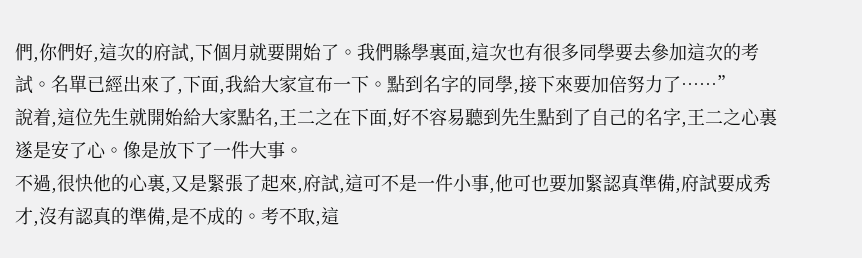們,你們好,這次的府試,下個月就要開始了。我們縣學裏面,這次也有很多同學要去參加這次的考試。名單已經出來了,下面,我給大家宣布一下。點到名字的同學,接下來要加倍努力了……”
說着,這位先生就開始給大家點名,王二之在下面,好不容易聽到先生點到了自己的名字,王二之心裏遂是安了心。像是放下了一件大事。
不過,很快他的心裏,又是緊張了起來,府試,這可不是一件小事,他可也要加緊認真準備,府試要成秀才,沒有認真的準備,是不成的。考不取,這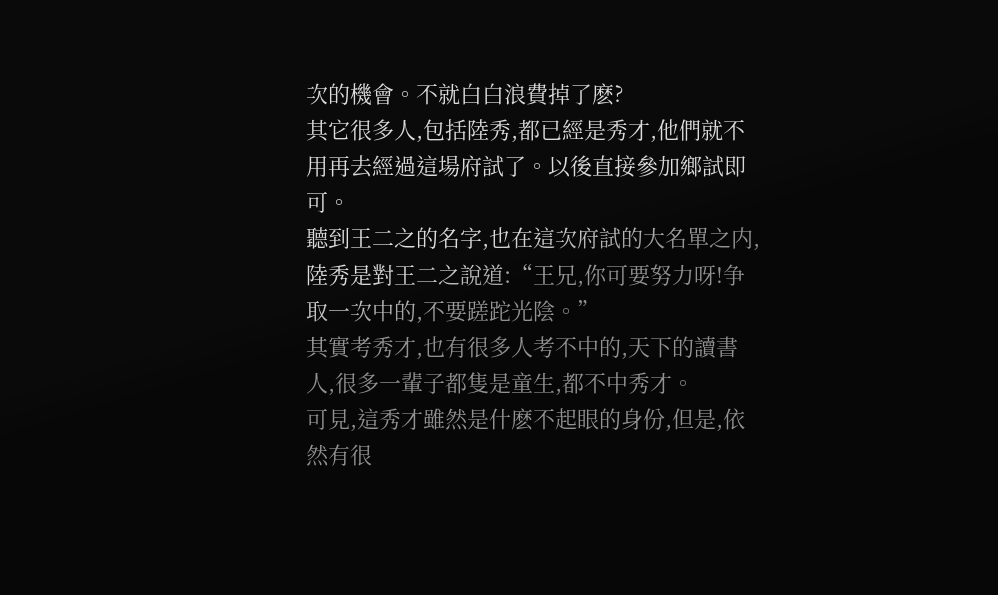次的機會。不就白白浪費掉了麽?
其它很多人,包括陸秀,都已經是秀才,他們就不用再去經過這場府試了。以後直接參加鄉試即可。
聽到王二之的名字,也在這次府試的大名單之内,陸秀是對王二之說道:“王兄,你可要努力呀!争取一次中的,不要蹉跎光陰。”
其實考秀才,也有很多人考不中的,天下的讀書人,很多一輩子都隻是童生,都不中秀才。
可見,這秀才雖然是什麽不起眼的身份,但是,依然有很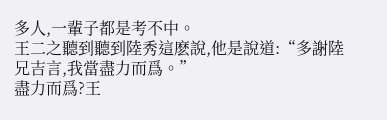多人,一輩子都是考不中。
王二之聽到聽到陸秀這麽說,他是說道:“多謝陸兄吉言,我當盡力而爲。”
盡力而爲?王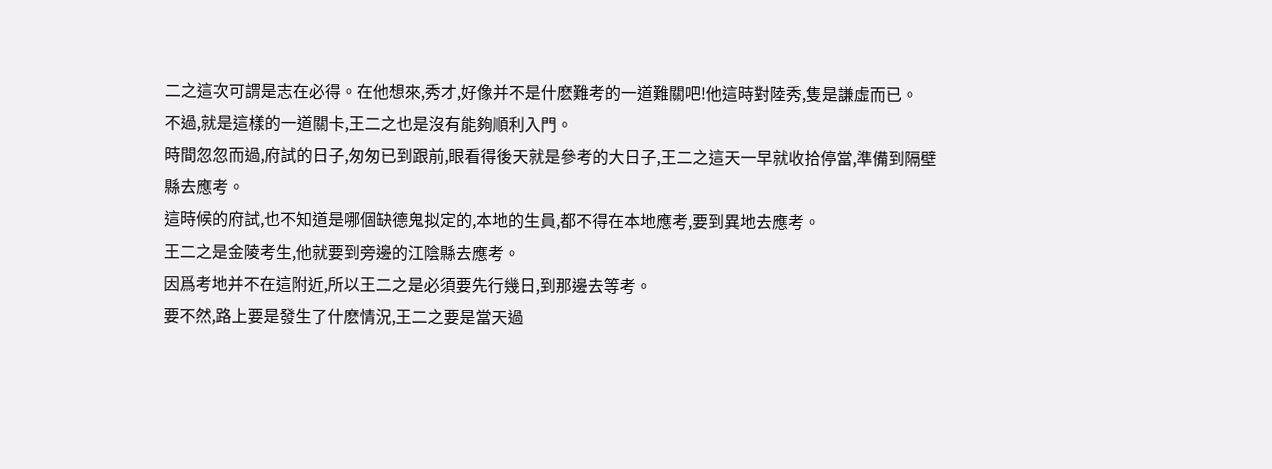二之這次可謂是志在必得。在他想來,秀才,好像并不是什麽難考的一道難關吧!他這時對陸秀,隻是謙虛而已。
不過,就是這樣的一道關卡,王二之也是沒有能夠順利入門。
時間忽忽而過,府試的日子,匆匆已到跟前,眼看得後天就是參考的大日子,王二之這天一早就收拾停當,準備到隔壁縣去應考。
這時候的府試,也不知道是哪個缺德鬼拟定的,本地的生員,都不得在本地應考,要到異地去應考。
王二之是金陵考生,他就要到旁邊的江陰縣去應考。
因爲考地并不在這附近,所以王二之是必須要先行幾日,到那邊去等考。
要不然,路上要是發生了什麽情況,王二之要是當天過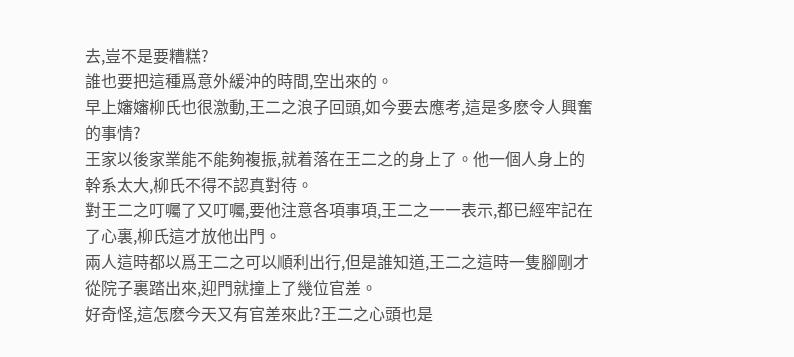去,豈不是要糟糕?
誰也要把這種爲意外緩沖的時間,空出來的。
早上嬸嬸柳氏也很激動,王二之浪子回頭,如今要去應考,這是多麽令人興奮的事情?
王家以後家業能不能夠複振,就着落在王二之的身上了。他一個人身上的幹系太大,柳氏不得不認真對待。
對王二之叮囑了又叮囑,要他注意各項事項,王二之一一表示,都已經牢記在了心裏,柳氏這才放他出門。
兩人這時都以爲王二之可以順利出行,但是誰知道,王二之這時一隻腳剛才從院子裏踏出來,迎門就撞上了幾位官差。
好奇怪,這怎麽今天又有官差來此?王二之心頭也是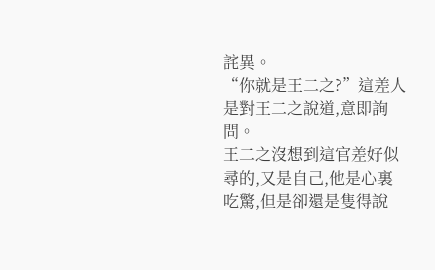詫異。
“你就是王二之?”這差人是對王二之說道,意即詢問。
王二之沒想到這官差好似尋的,又是自己,他是心裏吃驚,但是卻還是隻得說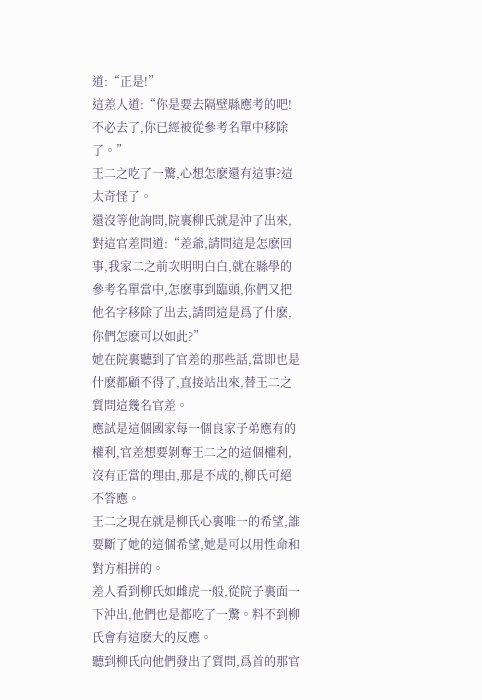道:“正是!”
這差人道:“你是要去隔壁縣應考的吧!不必去了,你已經被從參考名單中移除了。”
王二之吃了一驚,心想怎麽還有這事?這太奇怪了。
還沒等他詢問,院裏柳氏就是沖了出來,對這官差問道:“差爺,請問這是怎麽回事,我家二之前次明明白白,就在縣學的參考名單當中,怎麽事到臨頭,你們又把他名字移除了出去,請問這是爲了什麽,你們怎麽可以如此?”
她在院裏聽到了官差的那些話,當即也是什麽都顧不得了,直接站出來,替王二之質問這幾名官差。
應試是這個國家每一個良家子弟應有的權利,官差想要剝奪王二之的這個權利,沒有正當的理由,那是不成的,柳氏可絕不答應。
王二之現在就是柳氏心裏唯一的希望,誰要斷了她的這個希望,她是可以用性命和對方相拼的。
差人看到柳氏如雌虎一般,從院子裏面一下沖出,他們也是都吃了一驚。料不到柳氏會有這麽大的反應。
聽到柳氏向他們發出了質問,爲首的那官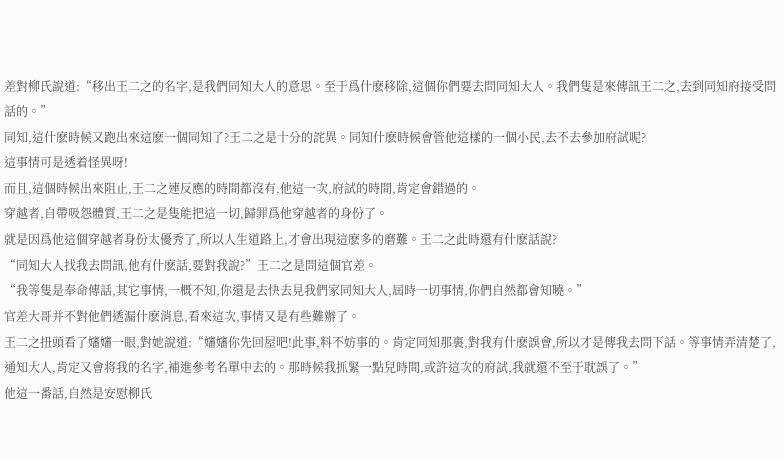差對柳氏說道:“移出王二之的名字,是我們同知大人的意思。至于爲什麽移除,這個你們要去問同知大人。我們隻是來傳訊王二之,去到同知府接受問話的。”
同知,這什麽時候又跑出來這麽一個同知了?王二之是十分的詫異。同知什麽時候會管他這樣的一個小民,去不去參加府試呢?
這事情可是透着怪異呀!
而且,這個時候出來阻止,王二之連反應的時間都沒有,他這一次,府試的時間,肯定會錯過的。
穿越者,自帶吸怨體質,王二之是隻能把這一切,歸罪爲他穿越者的身份了。
就是因爲他這個穿越者身份太優秀了,所以人生道路上,才會出現這麽多的磨難。王二之此時還有什麽話說?
“同知大人找我去問訊,他有什麽話,要對我說?”王二之是問這個官差。
“我等隻是奉命傳話,其它事情,一概不知,你還是去快去見我們家同知大人,屆時一切事情,你們自然都會知曉。”
官差大哥并不對他們透漏什麽消息,看來這次,事情又是有些難辦了。
王二之扭頭看了嬸嬸一眼,對她說道:“嬸嬸你先回屋吧!此事,料不妨事的。肯定同知那裏,對我有什麽誤會,所以才是傳我去問下話。等事情弄清楚了,通知大人,肯定又會将我的名字,補進參考名單中去的。那時候我抓緊一點兒時間,或許這次的府試,我就還不至于耽誤了。”
他這一番話,自然是安慰柳氏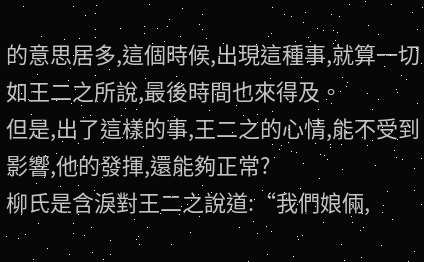的意思居多,這個時候,出現這種事,就算一切如王二之所說,最後時間也來得及。
但是,出了這樣的事,王二之的心情,能不受到影響,他的發揮,還能夠正常?
柳氏是含淚對王二之說道:“我們娘倆,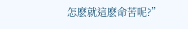怎麽就這麽命苦呢?”